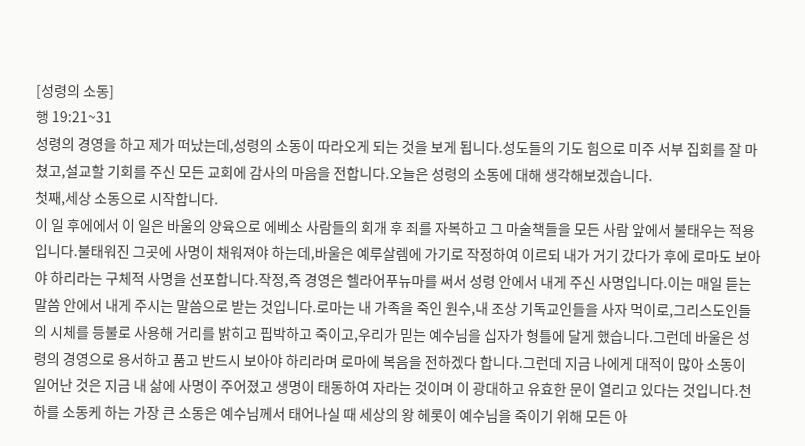[성령의 소동]
행 19:21~31
성령의 경영을 하고 제가 떠났는데,성령의 소동이 따라오게 되는 것을 보게 됩니다.성도들의 기도 힘으로 미주 서부 집회를 잘 마쳤고,설교할 기회를 주신 모든 교회에 감사의 마음을 전합니다.오늘은 성령의 소동에 대해 생각해보겠습니다.
첫째,세상 소동으로 시작합니다.
이 일 후에에서 이 일은 바울의 양육으로 에베소 사람들의 회개 후 죄를 자복하고 그 마술책들을 모든 사람 앞에서 불태우는 적용입니다.불태워진 그곳에 사명이 채워져야 하는데,바울은 예루살렘에 가기로 작정하여 이르되 내가 거기 갔다가 후에 로마도 보아야 하리라는 구체적 사명을 선포합니다.작정,즉 경영은 헬라어푸뉴마를 써서 성령 안에서 내게 주신 사명입니다.이는 매일 듣는 말씀 안에서 내게 주시는 말씀으로 받는 것입니다.로마는 내 가족을 죽인 원수,내 조상 기독교인들을 사자 먹이로,그리스도인들의 시체를 등불로 사용해 거리를 밝히고 핍박하고 죽이고,우리가 믿는 예수님을 십자가 형틀에 달게 했습니다.그런데 바울은 성령의 경영으로 용서하고 품고 반드시 보아야 하리라며 로마에 복음을 전하겠다 합니다.그런데 지금 나에게 대적이 많아 소동이 일어난 것은 지금 내 삶에 사명이 주어졌고 생명이 태동하여 자라는 것이며 이 광대하고 유효한 문이 열리고 있다는 것입니다.천하를 소동케 하는 가장 큰 소동은 예수님께서 태어나실 때 세상의 왕 헤롯이 예수님을 죽이기 위해 모든 아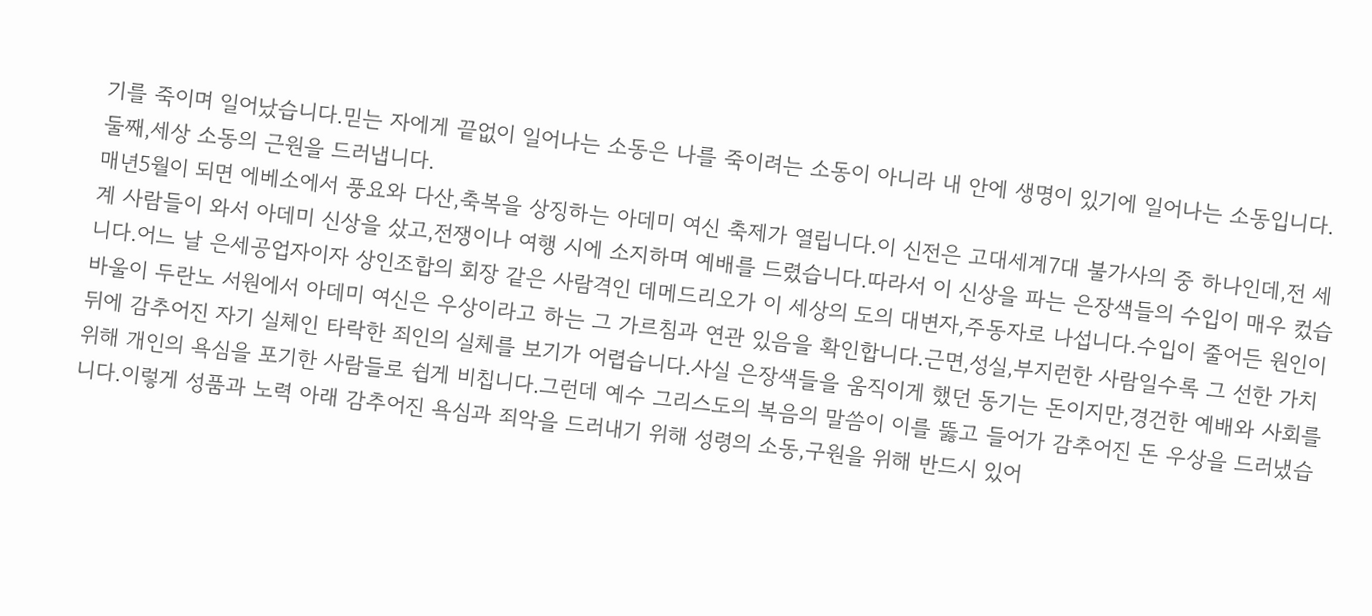기를 죽이며 일어났습니다.믿는 자에게 끝없이 일어나는 소동은 나를 죽이려는 소동이 아니라 내 안에 생명이 있기에 일어나는 소동입니다.
둘째,세상 소동의 근원을 드러냅니다.
매년5월이 되면 에베소에서 풍요와 다산,축복을 상징하는 아데미 여신 축제가 열립니다.이 신전은 고대세계7대 불가사의 중 하나인데,전 세계 사람들이 와서 아데미 신상을 샀고,전쟁이나 여행 시에 소지하며 예배를 드렸습니다.따라서 이 신상을 파는 은장색들의 수입이 매우 컸습니다.어느 날 은세공업자이자 상인조합의 회장 같은 사람격인 데메드리오가 이 세상의 도의 대변자,주동자로 나섭니다.수입이 줄어든 원인이 바울이 두란노 서원에서 아데미 여신은 우상이라고 하는 그 가르침과 연관 있음을 확인합니다.근면,성실,부지런한 사람일수록 그 선한 가치 뒤에 감추어진 자기 실체인 타락한 죄인의 실체를 보기가 어렵습니다.사실 은장색들을 움직이게 했던 동기는 돈이지만,경건한 예배와 사회를 위해 개인의 욕심을 포기한 사람들로 쉽게 비칩니다.그런데 예수 그리스도의 복음의 말씀이 이를 뚫고 들어가 감추어진 돈 우상을 드러냈습니다.이렇게 성품과 노력 아래 감추어진 욕심과 죄악을 드러내기 위해 성령의 소동,구원을 위해 반드시 있어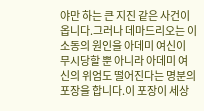야만 하는 큰 지진 같은 사건이 옵니다.그러나 데마드리오는 이 소동의 원인을 아데미 여신이 무시당할 뿐 아니라 아데미 여신의 위엄도 떨어진다는 명분의 포장을 합니다.이 포장이 세상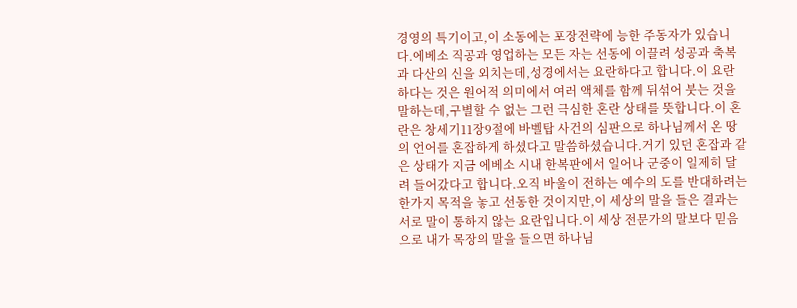경영의 특기이고,이 소동에는 포장전략에 능한 주동자가 있습니다.에베소 직공과 영업하는 모든 자는 선동에 이끌려 성공과 축복과 다산의 신을 외치는데,성경에서는 요란하다고 합니다.이 요란하다는 것은 원어적 의미에서 여러 액체를 함께 뒤섞어 붓는 것을 말하는데,구별할 수 없는 그런 극심한 혼란 상태를 뜻합니다.이 혼란은 창세기11장9절에 바벨탑 사건의 심판으로 하나님께서 온 땅의 언어를 혼잡하게 하셨다고 말씀하셨습니다.거기 있던 혼잡과 같은 상태가 지금 에베소 시내 한복판에서 일어나 군중이 일제히 달려 들어갔다고 합니다.오직 바울이 전하는 예수의 도를 반대하려는 한가지 목적을 놓고 선동한 것이지만,이 세상의 말을 들은 결과는 서로 말이 통하지 않는 요란입니다.이 세상 전문가의 말보다 믿음으로 내가 목장의 말을 들으면 하나님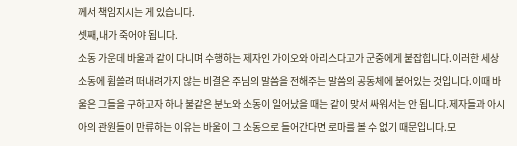께서 책임지시는 게 있습니다.
셋째,내가 죽어야 됩니다.
소동 가운데 바울과 같이 다니며 수행하는 제자인 가이오와 아리스다고가 군중에게 붙잡힙니다.이러한 세상 소동에 휩쓸려 떠내려가지 않는 비결은 주님의 말씀을 전해주는 말씀의 공동체에 붙어있는 것입니다.이때 바울은 그들을 구하고자 하나 불같은 분노와 소동이 일어났을 때는 같이 맞서 싸워서는 안 됩니다.제자들과 아시아의 관원들이 만류하는 이유는 바울이 그 소동으로 들어간다면 로마를 볼 수 없기 때문입니다.모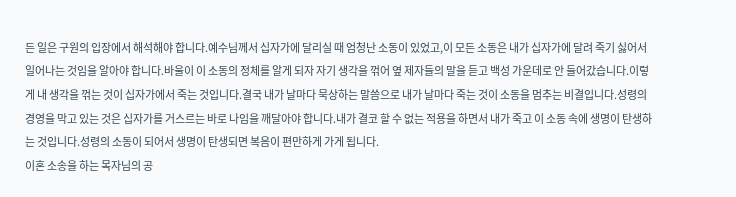든 일은 구원의 입장에서 해석해야 합니다.예수님께서 십자가에 달리실 때 엄청난 소동이 있었고,이 모든 소동은 내가 십자가에 달려 죽기 싫어서 일어나는 것임을 알아야 합니다.바울이 이 소동의 정체를 알게 되자 자기 생각을 꺾어 옆 제자들의 말을 듣고 백성 가운데로 안 들어갔습니다.이렇게 내 생각을 꺾는 것이 십자가에서 죽는 것입니다.결국 내가 날마다 묵상하는 말씀으로 내가 날마다 죽는 것이 소동을 멈추는 비결입니다.성령의 경영을 막고 있는 것은 십자가를 거스르는 바로 나임을 깨달아야 합니다.내가 결코 할 수 없는 적용을 하면서 내가 죽고 이 소동 속에 생명이 탄생하는 것입니다.성령의 소동이 되어서 생명이 탄생되면 복음이 편만하게 가게 됩니다.
이혼 소송을 하는 목자님의 공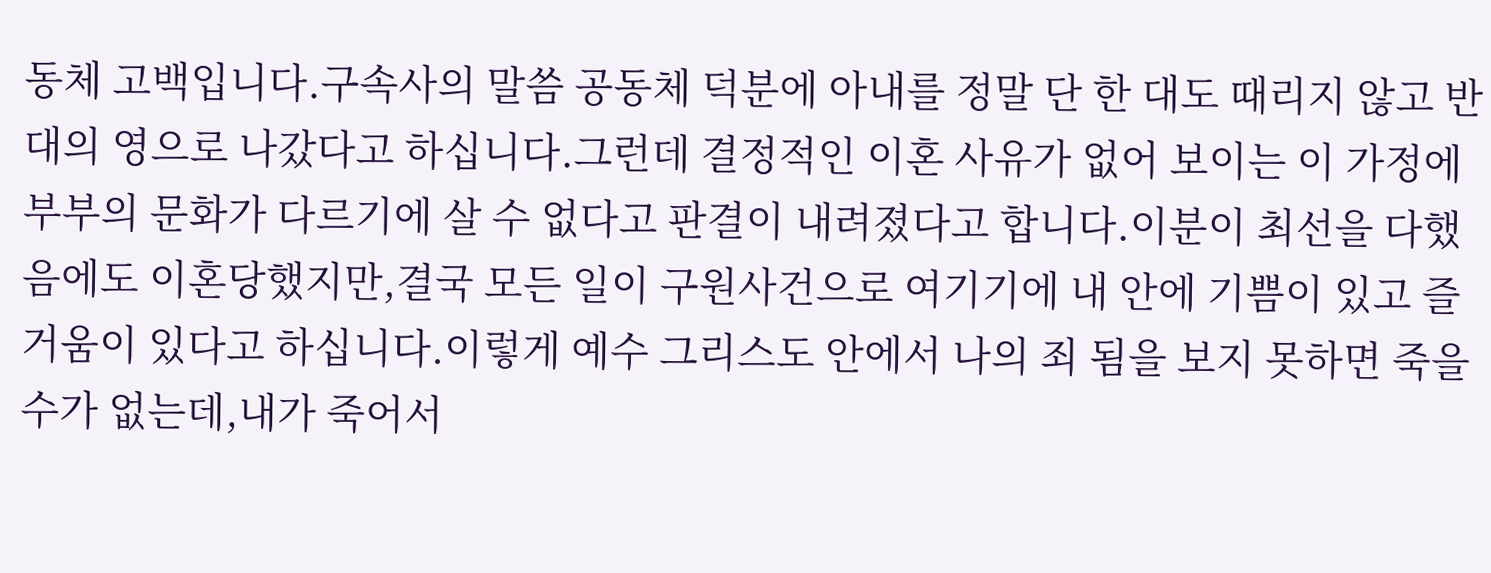동체 고백입니다.구속사의 말씀 공동체 덕분에 아내를 정말 단 한 대도 때리지 않고 반대의 영으로 나갔다고 하십니다.그런데 결정적인 이혼 사유가 없어 보이는 이 가정에 부부의 문화가 다르기에 살 수 없다고 판결이 내려졌다고 합니다.이분이 최선을 다했음에도 이혼당했지만,결국 모든 일이 구원사건으로 여기기에 내 안에 기쁨이 있고 즐거움이 있다고 하십니다.이렇게 예수 그리스도 안에서 나의 죄 됨을 보지 못하면 죽을 수가 없는데,내가 죽어서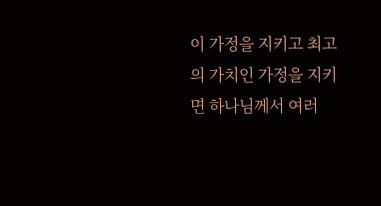이 가정을 지키고 최고의 가치인 가정을 지키면 하나님께서 여러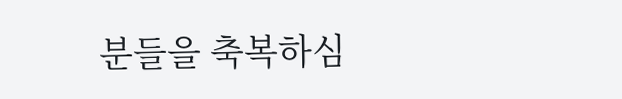분들을 축복하심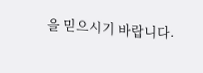을 믿으시기 바랍니다.